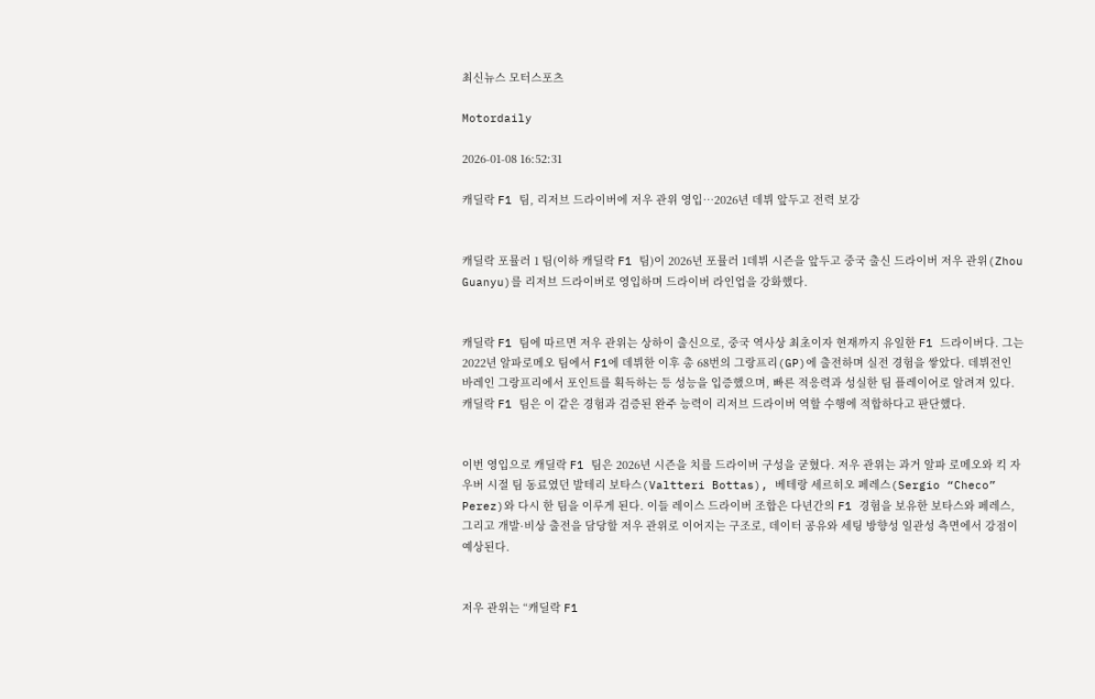최신뉴스 모터스포츠

Motordaily

2026-01-08 16:52:31

캐딜락 F1 팀, 리저브 드라이버에 저우 관위 영입…2026년 데뷔 앞두고 전력 보강


캐딜락 포뮬러 1 팀(이하 캐딜락 F1 팀)이 2026년 포뮬러 1데뷔 시즌을 앞두고 중국 출신 드라이버 저우 관위(Zhou Guanyu)를 리저브 드라이버로 영입하며 드라이버 라인업을 강화했다.


캐딜락 F1 팀에 따르면 저우 관위는 상하이 출신으로, 중국 역사상 최초이자 현재까지 유일한 F1 드라이버다. 그는 2022년 알파로메오 팀에서 F1에 데뷔한 이후 총 68번의 그랑프리(GP)에 출전하며 실전 경험을 쌓았다. 데뷔전인 바레인 그랑프리에서 포인트를 획득하는 등 성능을 입증했으며, 빠른 적응력과 성실한 팀 플레이어로 알려져 있다. 캐딜락 F1 팀은 이 같은 경험과 검증된 완주 능력이 리저브 드라이버 역할 수행에 적합하다고 판단했다.


이번 영입으로 캐딜락 F1 팀은 2026년 시즌을 치를 드라이버 구성을 굳혔다. 저우 관위는 과거 알파 로메오와 킥 자우버 시절 팀 동료였던 발테리 보타스(Valtteri Bottas), 베테랑 세르히오 페레스(Sergio “Checo” Perez)와 다시 한 팀을 이루게 된다. 이들 레이스 드라이버 조합은 다년간의 F1 경험을 보유한 보타스와 페레스, 그리고 개발·비상 출전을 담당할 저우 관위로 이어지는 구조로, 데이터 공유와 세팅 방향성 일관성 측면에서 강점이 예상된다.


저우 관위는 “캐딜락 F1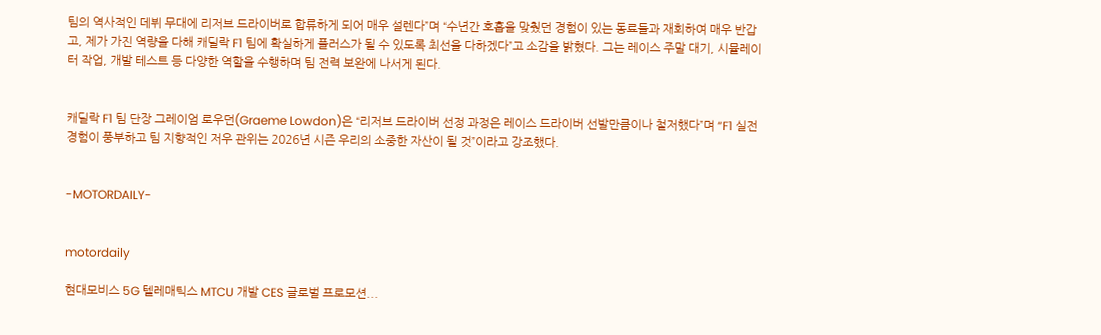팀의 역사적인 데뷔 무대에 리저브 드라이버로 합류하게 되어 매우 설렌다”며 “수년간 호흡을 맞췄던 경험이 있는 동료들과 재회하여 매우 반갑고, 제가 가진 역량을 다해 캐딜락 F1 팀에 확실하게 플러스가 될 수 있도록 최선을 다하겠다”고 소감을 밝혔다. 그는 레이스 주말 대기, 시뮬레이터 작업, 개발 테스트 등 다양한 역할을 수행하며 팀 전력 보완에 나서게 된다.


캐딜락 F1 팀 단장 그레이엄 로우던(Graeme Lowdon)은 “리저브 드라이버 선정 과정은 레이스 드라이버 선발만큼이나 철저했다”며 “F1 실전 경험이 풍부하고 팀 지향적인 저우 관위는 2026년 시즌 우리의 소중한 자산이 될 것”이라고 강조했다.


-MOTORDAILY-


motordaily

현대모비스 5G 텔레매틱스 MTCU 개발 CES 글로벌 프로모션...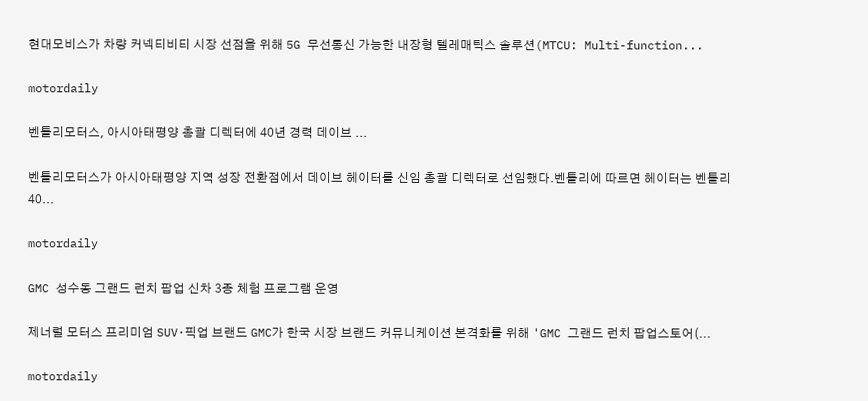현대모비스가 차량 커넥티비티 시장 선점을 위해 5G 무선통신 가능한 내장형 텔레매틱스 솔루션(MTCU: Multi-function...

motordaily

벤틀리모터스, 아시아태평양 총괄 디렉터에 40년 경력 데이브 ...

벤틀리모터스가 아시아태평양 지역 성장 전환점에서 데이브 헤이터를 신임 총괄 디렉터로 선임했다.벤틀리에 따르면 헤이터는 벤틀리 40...

motordaily

GMC 성수동 그랜드 런치 팝업 신차 3종 체험 프로그램 운영

제너럴 모터스 프리미엄 SUV·픽업 브랜드 GMC가 한국 시장 브랜드 커뮤니케이션 본격화를 위해 'GMC 그랜드 런치 팝업스토어(...

motordaily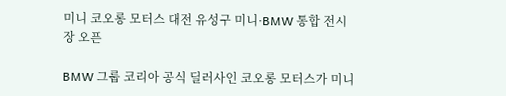미니 코오롱 모터스 대전 유성구 미니·BMW 통합 전시장 오픈

BMW 그룹 코리아 공식 딜러사인 코오롱 모터스가 미니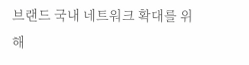브랜드 국내 네트워크 확대를 위해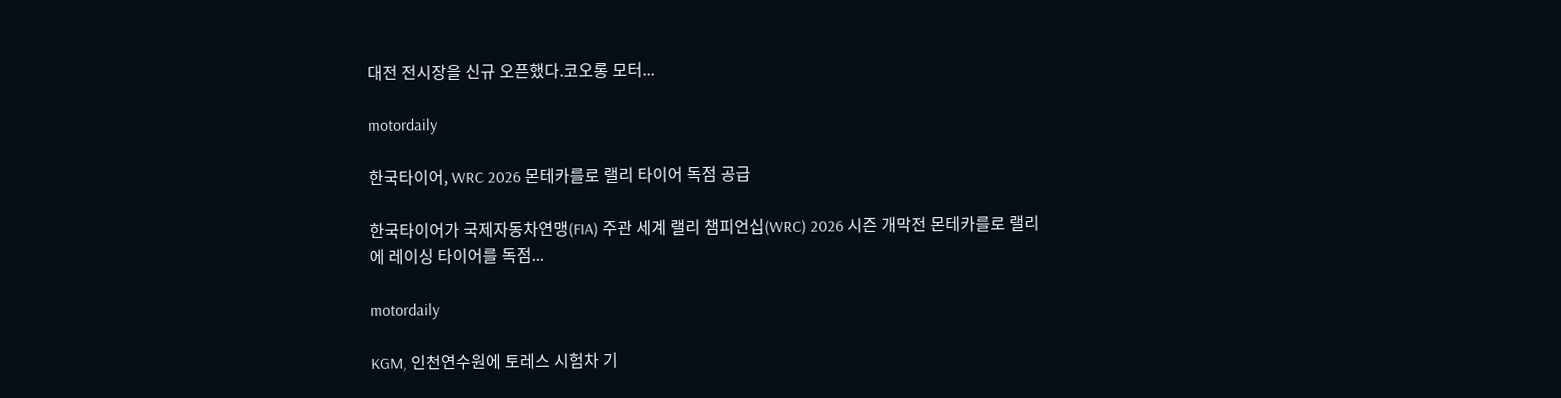대전 전시장을 신규 오픈했다.코오롱 모터...

motordaily

한국타이어, WRC 2026 몬테카를로 랠리 타이어 독점 공급

한국타이어가 국제자동차연맹(FIA) 주관 세계 랠리 챔피언십(WRC) 2026 시즌 개막전 몬테카를로 랠리에 레이싱 타이어를 독점...

motordaily

KGM, 인천연수원에 토레스 시험차 기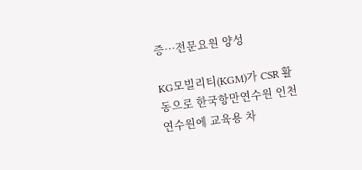증…전문요원 양성

KG모빌리티(KGM)가 CSR 활동으로 한국항만연수원 인천연수원에 교육용 차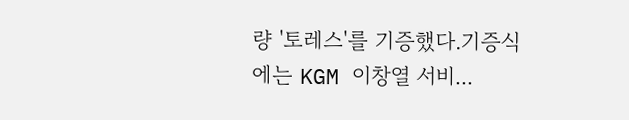량 '토레스'를 기증했다.기증식에는 KGM 이창열 서비...